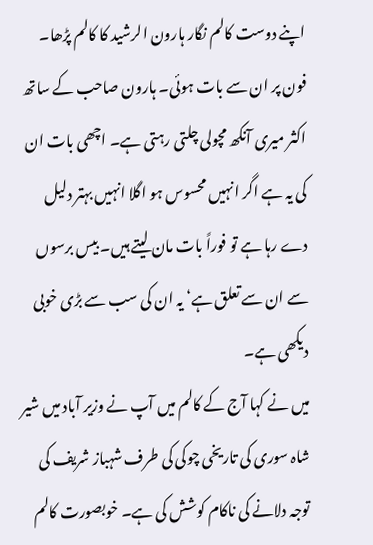اپنے دوست کالم نگار ہارون الرشید کا کالم پڑھا۔ فون پر ان سے بات ہوئی۔ ہارون صاحب کے ساتھ اکثر میری آنکھ مچولی چلتی رہتی ہے۔ اچھی بات ان کی یہ ہے اگر انہیں محسوس ہو اگلا انہیں بہتر دلیل دے رہا ہے تو فوراً بات مان لیتے ہیں۔ بیس برسوں سے ان سے تعلق ہے‘ یہ ان کی سب سے بڑی خوبی دیکھی ہے۔
میں نے کہا آج کے کالم میں آپ نے وزیر آباد میں شیر شاہ سوری کی تاریخی چوکی کی طرف شہباز شریف کی توجہ دلانے کی ناکام کوشش کی ہے۔ خوبصورت کالم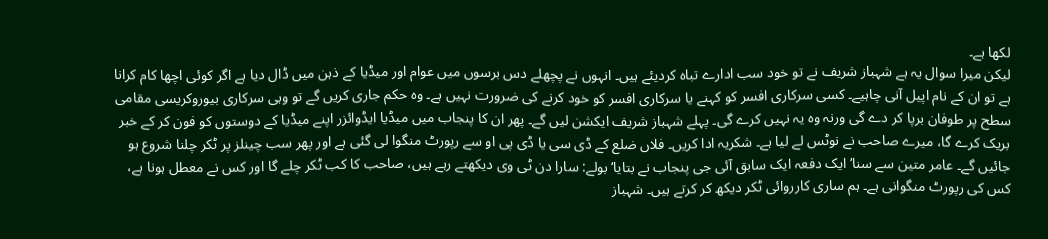لکھا ہے۔
لیکن میرا سوال یہ ہے شہباز شریف نے تو خود سب ادارے تباہ کردیئے ہیں۔ انہوں نے پچھلے دس برسوں میں عوام اور میڈیا کے ذہن میں ڈال دیا ہے اگر کوئی اچھا کام کرانا ہے تو ان کے نام اپیل آنی چاہیے۔ کسی سرکاری افسر کو کہنے یا سرکاری افسر کو خود کرنے کی ضرورت نہیں ہے۔ وہ حکم جاری کریں گے تو وہی سرکاری بیوروکریسی مقامی سطح پر طوفان برپا کر دے گی ورنہ وہ یہ نہیں کرے گی۔ پہلے شہباز شریف ایکشن لیں گے۔ پھر ان کا پنجاب میں میڈیا ایڈوائزر اپنے میڈیا کے دوستوں کو فون کر کے خبر بریک کرے گا، میرے صاحب نے نوٹس لے لیا ہے۔ شکریہ ادا کریں۔ فلاں ضلع کے ڈی سی یا ڈی پی او سے رپورٹ منگوا لی گئی ہے اور پھر سب چینلز پر ٹکر چلنا شروع ہو جائیں گے۔ عامر متین سے سنا‘ ایک دفعہ ایک سابق آئی جی پنجاب نے بتایا‘ بولے: سارا دن ٹی وی دیکھتے رہے ہیں، صاحب کا کب ٹکر چلے گا اور کس نے معطل ہونا ہے، کس کی رپورٹ منگوانی ہے۔ ہم ساری کارروائی ٹکر دیکھ کر کرتے ہیں۔ شہباز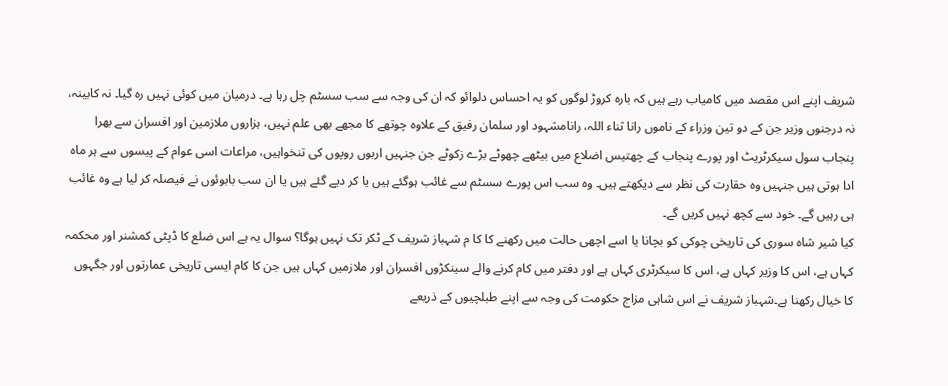شریف اپنے اس مقصد میں کامیاب رہے ہیں کہ بارہ کروڑ لوگوں کو یہ احساس دلوائو کہ ان کی وجہ سے سب سسٹم چل رہا ہے۔ درمیان میں کوئی نہیں رہ گیا۔ نہ کابینہ، نہ درجنوں وزیر جن کے دو تین وزراء کے ناموں رانا ثناء اللہ، رانامشہود اور سلمان رفیق کے علاوہ چوتھے کا مجھے بھی علم نہیں، ہزاروں ملازمین اور افسران سے بھرا پنجاب سول سیکرٹریٹ اور پورے پنجاب کے چھتیس اضلاع میں بیٹھے چھوٹے بڑے زکوٹے جن جنہیں اربوں روپوں کی تنخواہیں، مراعات اسی عوام کے پیسوں سے ہر ماہ ادا ہوتی ہیں جنہیں وہ حقارت کی نظر سے دیکھتے ہیں۔ وہ سب اس پورے سسٹم سے غائب ہوگئے ہیں یا کر دیے گئے ہیں یا ان سب بابوئوں نے فیصلہ کر لیا ہے وہ غائب ہی رہیں گے۔ خود سے کچھ نہیں کریں گے۔
کیا شیر شاہ سوری کی تاریخی چوکی کو بچانا یا اسے اچھی حالت میں رکھنے کا کا م شہباز شریف کے ٹکر تک نہیں ہوگا؟ سوال یہ ہے اس ضلع کا ڈپٹی کمشنر اور محکمہ کہاں ہے، اس کا وزیر کہاں ہے، اس کا سیکرٹری کہاں ہے اور دفتر میں کام کرنے والے سینکڑوں افسران اور ملازمیں کہاں ہیں جن کا کام ایسی تاریخی عمارتوں اور جگہوں کا خیال رکھنا ہے۔شہباز شریف نے اس شاہی مزاج حکومت کی وجہ سے اپنے طبلچیوں کے ذریعے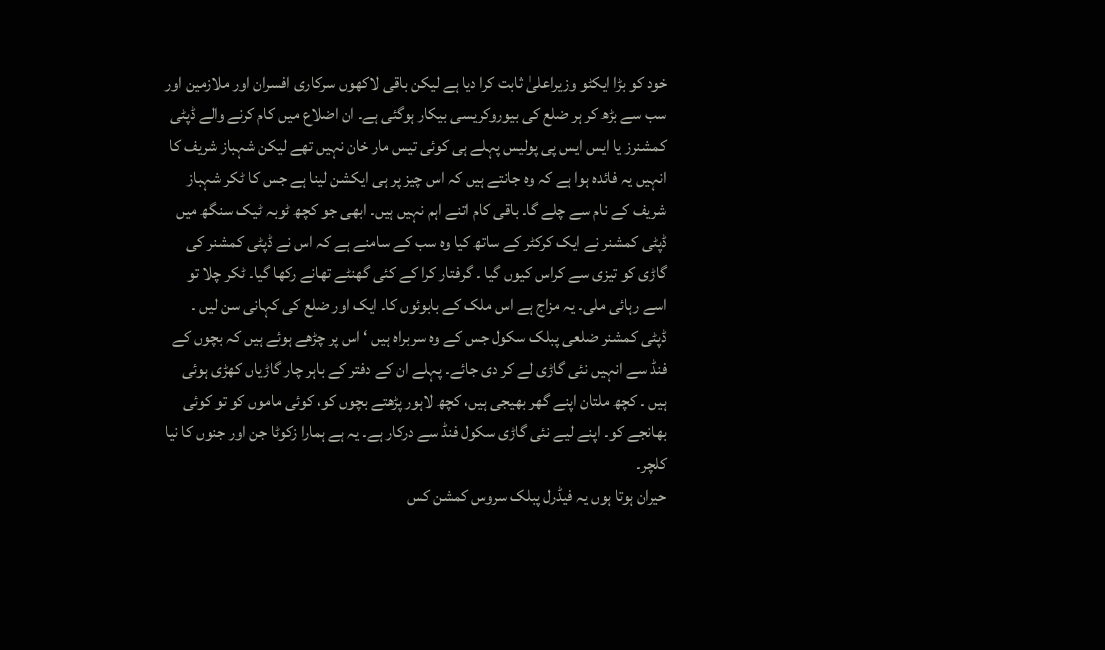خود کو بڑا ایکٹو وزیراعلیٰ ثابت کرا دیا ہے لیکن باقی لاکھوں سرکاری افسران اور ملازمین اور سب سے بڑھ کر ہر ضلع کی بیوروکریسی بیکار ہوگئی ہے۔ ان اضلاع میں کام کرنے والے ڈپٹی کمشنرز یا ایس ایس پی پولیس پہلے ہی کوئی تیس مار خان نہیں تھے لیکن شہباز شریف کا انہیں یہ فائدہ ہوا ہے کہ وہ جانتے ہیں کہ اس چیز پر ہی ایکشن لینا ہے جس کا ٹکر شہباز شریف کے نام سے چلے گا۔ باقی کام اتنے اہم نہیں ہیں۔ ابھی جو کچھ ٹوبہ ٹیک سنگھ میں ڈپٹی کمشنر نے ایک کرکٹر کے ساتھ کیا وہ سب کے سامنے ہے کہ اس نے ڈپٹی کمشنر کی گاڑی کو تیزی سے کراس کیوں گیا ۔ گرفتار کرا کے کئی گھنٹے تھانے رکھا گیا۔ ٹکر چلا تو اسے رہائی ملی۔ یہ مزاج ہے اس ملک کے بابوئوں کا۔ ایک اور ضلع کی کہانی سن لیں ۔ ڈپٹی کمشنر ضلعی پبلک سکول جس کے وہ سربراہ ہیں ‘ اس پر چڑھے ہوئے ہیں کہ بچوں کے فنڈ سے انہیں نئی گاڑی لے کر دی جائے۔ پہلے ان کے دفتر کے باہر چار گاڑیاں کھڑی ہوئی ہیں ۔ کچھ ملتان اپنے گھر بھیجی ہیں، کچھ لاہور پڑھتے بچوں کو، کوئی ماموں کو تو کوئی بھانجے کو۔ اپنے لیے نئی گاڑی سکول فنڈ سے درکار ہے۔ یہ ہے ہمارا زکوٹا جن اور جنوں کا نیا کلچر۔
حیران ہوتا ہوں یہ فیڈرل پبلک سروس کمشن کس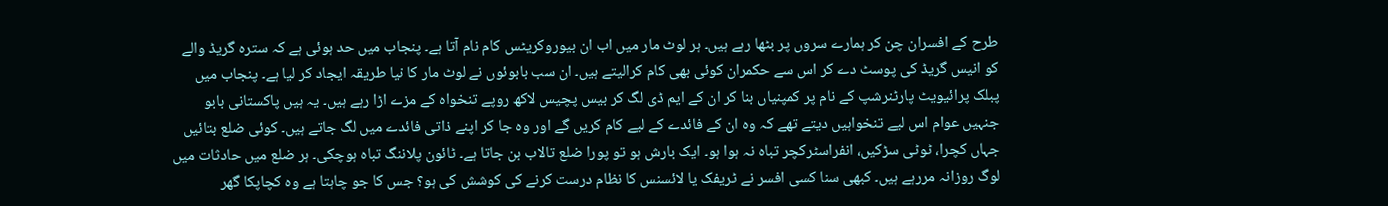طرح کے افسران چن کر ہمارے سروں پر بٹھا رہے ہیں۔ ہر لوٹ مار میں اب ان بیوروکریٹس کام نام آتا ہے۔ پنجاب میں حد ہوئی ہے کہ سترہ گریڈ والے کو انیس گریڈ کی پوسٹ دے کر اس سے حکمران کوئی بھی کام کرالیتے ہیں۔ ان سب بابوئوں نے لوٹ مار کا نیا طریقہ ایجاد کر لیا ہے۔ پنجاب میں پبلک پرائیویٹ پارٹنرشپ کے نام پر کمپنیاں بنا کر ان کے ایم ڈی لگ کر بیس پچیس لاکھ روپے تنخواہ کے مزے اڑا رہے ہیں۔ یہ ہیں پاکستانی بابو جنہیں عوام اس لیے تنخواہیں دیتے تھے کہ وہ ان کے فائدے کے لیے کام کریں گے اور وہ جا کر اپنے ذاتی فائدے میں لگ جاتے ہیں۔ کوئی ضلع بتائیں جہاں کچرا، ٹوٹی سڑکیں، انفراسٹرکچر تباہ نہ ہوا ہو۔ ایک بارش ہو تو پورا ضلع تالاب بن جاتا ہے۔ ٹائون پلاننگ تباہ ہوچکی۔ ہر ضلع میں حادثات میں لوگ روزانہ مررہے ہیں۔ کبھی سنا کسی افسر نے ٹریفک یا لائسنس کا نظام درست کرنے کی کوشش کی ہو؟ جس کا جو چاہتا ہے وہ کچاپکا گھر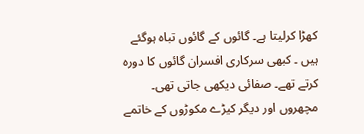کھڑا کرلیتا ہے۔ گائوں کے گائوں تباہ ہوگئے ہیں ۔ کبھی سرکاری افسران گائوں کا دورہ کرتے تھے۔ صفائی دیکھی جاتی تھی۔ مچھروں اور دیگر کیڑے مکوڑوں کے خاتمے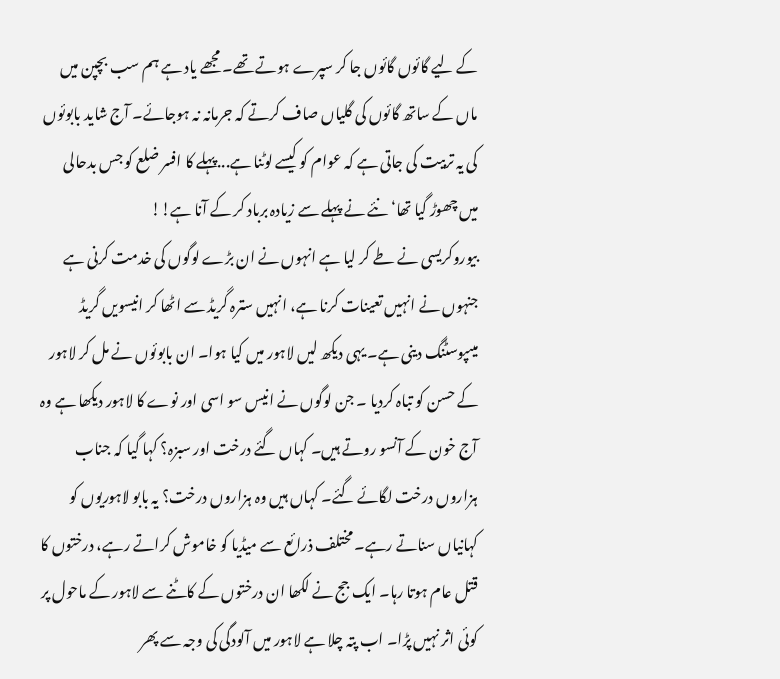کے لیے گائوں گائوں جا کر سپرے ہوتے تھے۔ مجھے یاد ہے ہم سب بچپن میں ماں کے ساتھ گائوں کی گلیاں صاف کرتے کہ جرمانہ نہ ہوجائے۔ آج شاید بابوئوں کی یہ تربیت کی جاتی ہے کہ عوام کو کیسے لوٹنا ہے...پہلے کا افسر ضلع کو جس بدحالی میں چھوڑ گیا تھا‘ نئے نے پہلے سے زیادہ برباد کر کے آنا ہے!!
بیوروکریسی نے طے کر لیا ہے انہوں نے ان بڑے لوگوں کی خدمت کرنی ہے جنہوں نے انہیں تعینات کرنا ہے، انہیں سترہ گریڈ سے اٹھا کر انیسویں گریڈ میںپوسٹنگ دینی ہے۔ یہی دیکھ لیں لاہور میں کیا ہوا۔ ان بابوئوں نے مل کر لاہور کے حسن کو تباہ کردیا ۔ جن لوگوں نے انیس سو اسی اور نوے کا لاہور دیکھا ہے وہ آج خون کے آنسو روتے ہیں۔ کہاں گئے درخت اور سبزہ؟ کہا گیا کہ جناب ہزاروں درخت لگائے گئے۔ کہاں ہیں وہ ہزاروں درخت؟ یہ بابو لاہوریوں کو کہانیاں سناتے رہے۔ مختلف ذرائع سے میڈیا کو خاموش کراتے رہے، درختوں کا قتل عام ہوتا رہا۔ ایک جج نے لکھا ان درختوں کے کاٹنے سے لاہور کے ماحول پر کوئی اثر نہیں پڑا۔ اب پتہ چلا ہے لاہور میں آلودگی کی وجہ سے پھر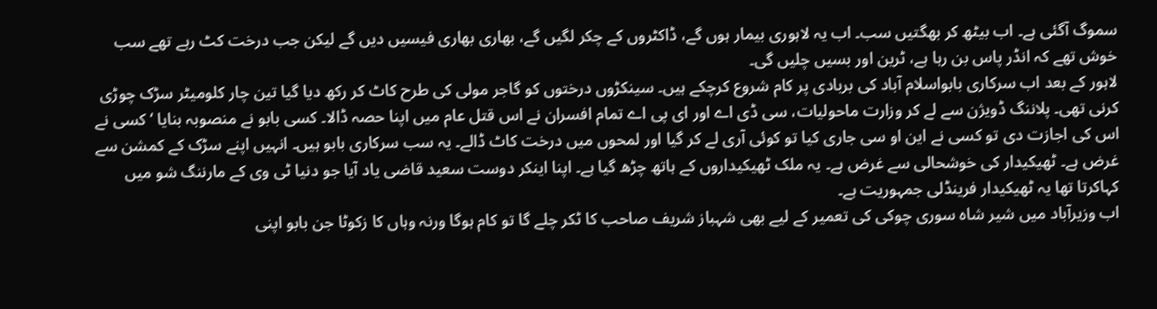سموگ آگئی ہے۔ اب بیٹھ کر بھگتیں سب۔ اب یہ لاہوری بیمار ہوں گے، ڈاکٹروں کے چکر لگیں گے، بھاری بھاری فیسیں دیں گے لیکن جب درخت کٹ رہے تھے سب خوش تھے کہ انڈر پاس بن رہا ہے، ٹرین اور بسیں چلیں گی۔
لاہور کے بعد اب سرکاری بابواسلام آباد کی بربادی پر کام شروع کرچکے ہیں۔ سینکڑوں درختوں کو گاجر مولی کی طرح کاٹ کر رکھ دیا گیا تین چار کلومیٹر سڑک چوڑی کرنی تھی۔ پلاننگ ڈویژن سے لے کر وزارت ماحولیات، سی ڈی اے اور ای پی اے تمام افسران نے اس قتل عام میں اپنا حصہ ڈالا۔ کسی بابو نے منصوبہ بنایا ‘ کسی نے اس کی اجازت دی تو کسی نے این او سی جاری کیا تو کوئی آری لے کر گیا اور لمحوں میں درخت کاٹ ڈالے۔ یہ سب سرکاری بابو ہیں۔ انہیں اپنے سڑک کے کمشن سے غرض ہے۔ ٹھیکیدار کی خوشحالی سے غرض ہے۔ یہ ملک ٹھیکیداروں کے ہاتھ چڑھ گیا ہے۔ اپنا اینکر دوست سعید قاضی یاد آیا جو دنیا ٹی وی کے مارننگ شو میں کہاکرتا تھا یہ ٹھیکیدار فرینڈلی جمہوریت ہے۔
اب وزیرآباد میں شیر شاہ سوری چوکی کی تعمیر کے لیے بھی شہباز شریف صاحب کا ٹکر چلے گا تو کام ہوگا ورنہ وہاں کا زکوٹا جن بابو اپنی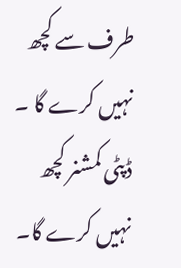طرف سے کچھ نہیں کرے گا ۔ ڈپٹی کمشنر کچھ نہیں کرے گا۔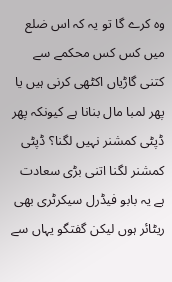وہ کرے گا تو یہ کہ اس ضلع میں کس کس محکمے سے کتنی گاڑیاں اکٹھی کرنی ہیں یا پھر لمبا مال بنانا ہے کیونکہ پھر ڈپٹی کمشنر نہیں لگنا؟ ڈپٹی کمشنر لگنا اتنی بڑی سعادت ہے یہ بابو فیڈرل سیکرٹری بھی ریٹائر ہوں لیکن گفتگو یہاں سے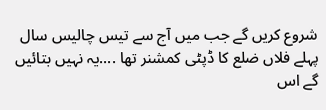شروع کریں گے جب میں آج سے تیس چالیس سال پہلے فلاں ضلع کا ڈپٹی کمشنر تھا ....یہ نہیں بتائیں گے اس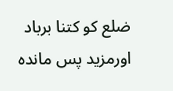ضلع کو کتنا برباد اورمزید پس ماندہ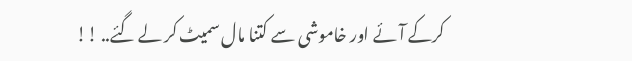کرکے آئے اور خاموشی سے کتنا مال سمیٹ کر لے گئے.. !!